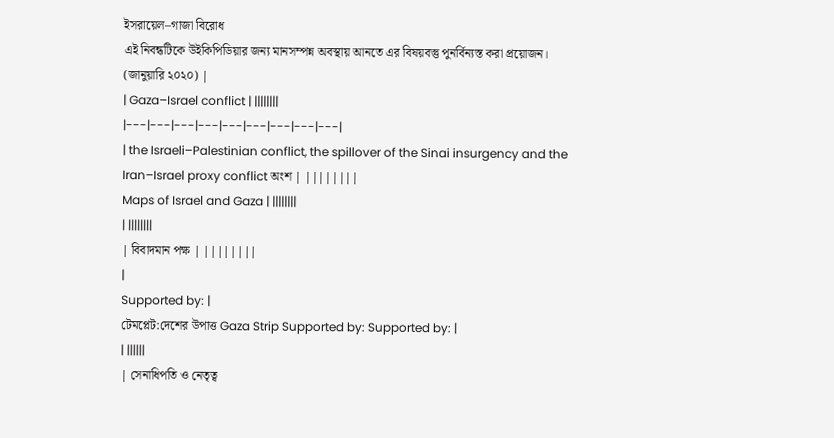ইসরায়েল–গাজা বিরোধ
এই নিবন্ধটিকে উইকিপিডিয়ার জন্য মানসম্পন্ন অবস্থায় আনতে এর বিষয়বস্তু পুনর্বিন্যস্ত করা প্রয়োজন। (জানুয়ারি ২০২০) |
| Gaza–Israel conflict | ||||||||
|---|---|---|---|---|---|---|---|---|
| the Israeli–Palestinian conflict, the spillover of the Sinai insurgency and the Iran–Israel proxy conflict অংশ | ||||||||
Maps of Israel and Gaza | ||||||||
| ||||||||
| বিবাদমান পক্ষ | ||||||||
|
Supported by: |
টেমপ্লেট:দেশের উপাত্ত Gaza Strip Supported by: Supported by: |
| ||||||
| সেনাধিপতি ও নেতৃত্ব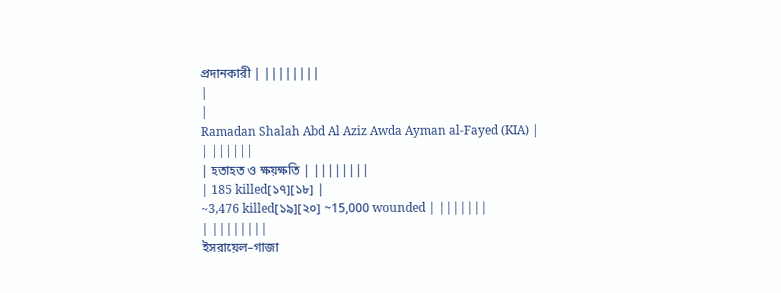প্রদানকারী | ||||||||
|
|
Ramadan Shalah Abd Al Aziz Awda Ayman al-Fayed (KIA) |
| ||||||
| হতাহত ও ক্ষয়ক্ষতি | ||||||||
| 185 killed[১৭][১৮] |
~3,476 killed[১৯][২০] ~15,000 wounded | |||||||
| ||||||||
ইসরায়েল–গাজা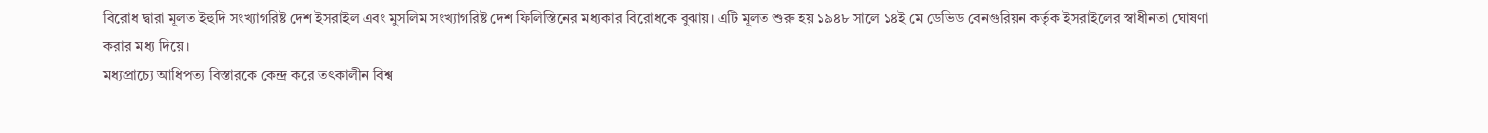বিরোধ দ্বারা মূলত ইহুদি সংখ্যাগরিষ্ট দেশ ইসরাইল এবং মুসলিম সংখ্যাগরিষ্ট দেশ ফিলিস্তিনের মধ্যকার বিরোধকে বুঝায়। এটি মূলত শুরু হয় ১৯৪৮ সালে ১৪ই মে ডেভিড বেনগুরিয়ন কর্তৃক ইসরাইলের স্বাধীনতা ঘোষণা করার মধ্য দিয়ে।
মধ্যপ্রাচ্যে আধিপত্য বিস্তারকে কেন্দ্র করে তৎকালীন বিশ্ব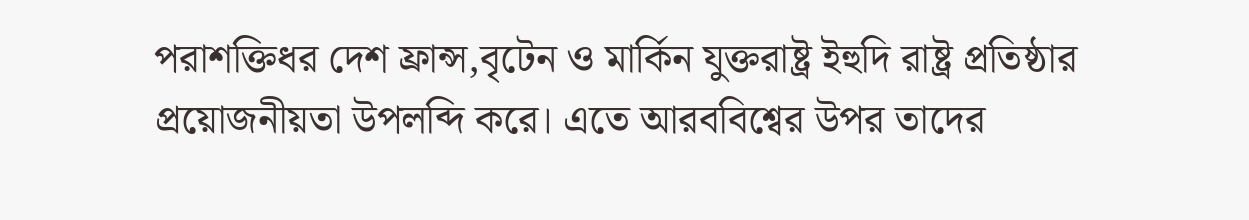পরাশক্তিধর দেশ ফ্রান্স,বৃটেন ও মার্কিন যুক্তরাষ্ট্র ইহুদি রাষ্ট্র প্রতিষ্ঠার প্রয়োজনীয়তা উপলব্দি করে। এতে আরববিশ্বের উপর তাদের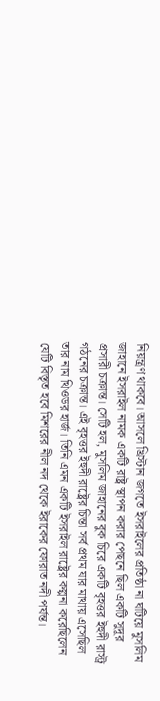নিয়ন্ত্রণ থাকবে। আসলে খ্রিস্টান জগতে ইসরাইলের প্রতিষ্ঠা না ঘটিয়ে মুসলিম জাহানে ইসরাইল নামক একটি রাষ্ট্র স্থাপন করার পেছনে ছিল একটি সুদূর প্রসারী চক্রান্ত। সেটি হল, মুসলিম জাহানের বুক চিরে একটি বৃহত্তর ইহুদী রাস্ট্র গঠনের চক্রান্ত। এই বৃহত্তর ইহুদী রাষ্ট্রের চিন্তা সর্ব প্রথম যার মাথায় এসেছিল তার নাম থিওডর হার্জ। তিনি এমন একটি ইসরাইল রাষ্ট্রের কল্পনা করেছিলেন যেটি বিস্তৃত হবে মিশরের নীল নদ থেকে ইরাকের ফোরাত নদী পর্যন্ত।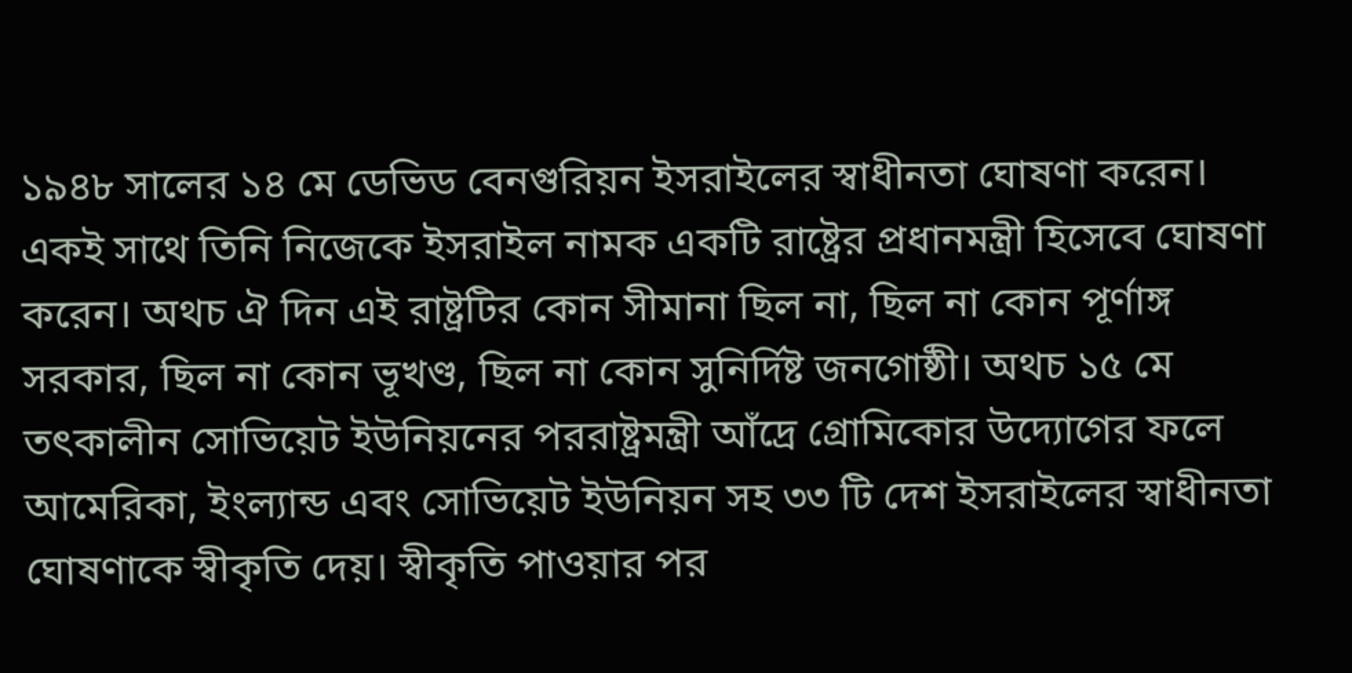১৯৪৮ সালের ১৪ মে ডেভিড বেনগুরিয়ন ইসরাইলের স্বাধীনতা ঘোষণা করেন। একই সাথে তিনি নিজেকে ইসরাইল নামক একটি রাষ্ট্রের প্রধানমন্ত্রী হিসেবে ঘোষণা করেন। অথচ ঐ দিন এই রাষ্ট্রটির কোন সীমানা ছিল না, ছিল না কোন পূর্ণাঙ্গ সরকার, ছিল না কোন ভূখণ্ড, ছিল না কোন সুনির্দিষ্ট জনগোষ্ঠী। অথচ ১৫ মে তৎকালীন সোভিয়েট ইউনিয়নের পররাষ্ট্রমন্ত্রী আঁদ্রে গ্রোমিকোর উদ্যোগের ফলে আমেরিকা, ইংল্যান্ড এবং সোভিয়েট ইউনিয়ন সহ ৩৩ টি দেশ ইসরাইলের স্বাধীনতা ঘোষণাকে স্বীকৃতি দেয়। স্বীকৃতি পাওয়ার পর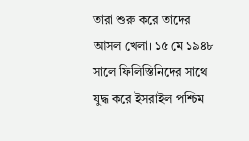তারা শুরু করে তাদের আসল খেলা। ১৫ মে ১৯৪৮ সালে ফিলিস্তিনিদের সাথে যুদ্ধ করে ইসরাইল পশ্চিম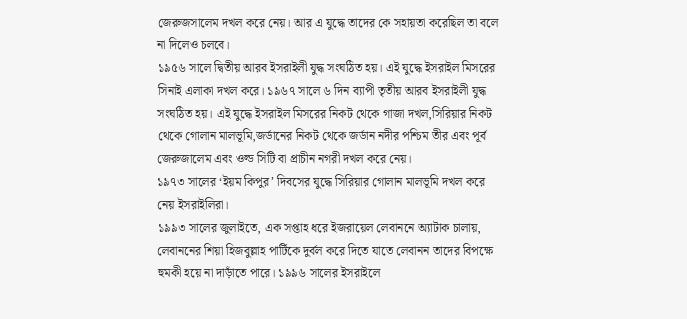জেরুজসালেম দখল করে নেয়। আর এ যুদ্ধে তাদের কে সহায়তা করেছিল তা বলে না দিলেও চলবে।
১৯৫৬ সালে দ্বিতীয় আরব ইসরাইলী যুদ্ধ সংঘঠিত হয়। এই যুদ্ধে ইসরাইল মিসরের সিনাই এলাকা দখল করে। ১৯৬৭ সালে ৬ দিন ব্যাপী তৃতীয় আরব ইসরাইলী যুদ্ধ সংঘঠিত হয়। এই যুদ্ধে ইসরাইল মিসরের নিকট থেকে গাজা দখল,সিরিয়ার নিকট থেকে গোলান মালভূমি,জর্ডানের নিকট থেকে জর্ডান নদীর পশ্চিম তীর এবং পূর্ব জেরুজালেম এবং ওল্ড সিটি বা প্রাচীন নগরী দখল করে নেয়।
১৯৭৩ সালের ‘ইয়ম কিপুর’ দিবসের যুদ্ধে সিরিয়ার গোলান মালভূমি দখল করে নেয় ইসরাইলিরা।
১৯৯৩ সালের জুলাইতে, এক সপ্তাহ ধরে ইজরায়েল লেবাননে অ্যাটাক চালায়, লেবাননের শিয়া হিজবুল্লাহ পার্টিকে দুর্বল করে দিতে যাতে লেবানন তাদের বিপক্ষে হুমকী হয়ে না দাড়াঁতে পারে। ১৯৯৬ সালের ইসরাইলে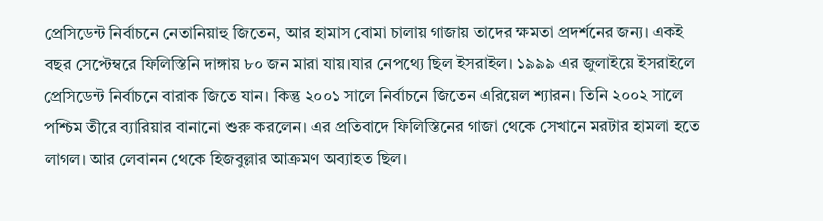প্রেসিডেন্ট নির্বাচনে নেতানিয়াহু জিতেন, আর হামাস বোমা চালায় গাজায় তাদের ক্ষমতা প্রদর্শনের জন্য। একই বছর সেপ্টেম্বরে ফিলিস্তিনি দাঙ্গায় ৮০ জন মারা যায়।যার নেপথ্যে ছিল ইসরাইল। ১৯৯৯ এর জুলাইয়ে ইসরাইলে প্রেসিডেন্ট নির্বাচনে বারাক জিতে যান। কিন্তু ২০০১ সালে নির্বাচনে জিতেন এরিয়েল শ্যারন। তিনি ২০০২ সালে পশ্চিম তীরে ব্যারিয়ার বানানো শুরু করলেন। এর প্রতিবাদে ফিলিস্তিনের গাজা থেকে সেখানে মরটার হামলা হতে লাগল। আর লেবানন থেকে হিজবুল্লার আক্রমণ অব্যাহত ছিল।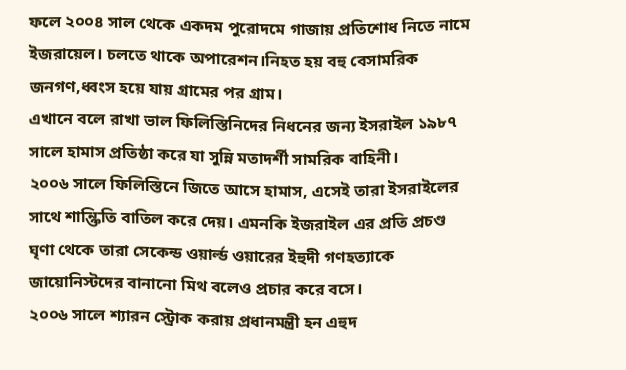ফলে ২০০৪ সাল থেকে একদম পুরোদমে গাজায় প্রতিশোধ নিতে নামে ইজরায়েল। চলতে থাকে অপারেশন।নিহত হয় বহু বেসামরিক জনগণ,ধ্বংস হয়ে যায় গ্রামের পর গ্রাম।
এখানে বলে রাখা ভাল ফিলিস্তিনিদের নিধনের জন্য ইসরাইল ১৯৮৭ সালে হামাস প্রতিষ্ঠা করে যা সুন্নি মতাদর্শী সামরিক বাহিনী।
২০০৬ সালে ফিলিস্তিনে জিতে আসে হামাস, এসেই তারা ইসরাইলের সাথে শান্ক্তিতি বাতিল করে দেয়। এমনকি ইজরাইল এর প্রতি প্রচণ্ড ঘৃণা থেকে তারা সেকেন্ড ওয়ার্ল্ড ওয়ারের ইহুদী গণহত্যাকে জায়োনিস্টদের বানানো মিথ বলেও প্রচার করে বসে।
২০০৬ সালে শ্যারন স্ট্রোক করায় প্রধানমন্ত্রী হন এহুদ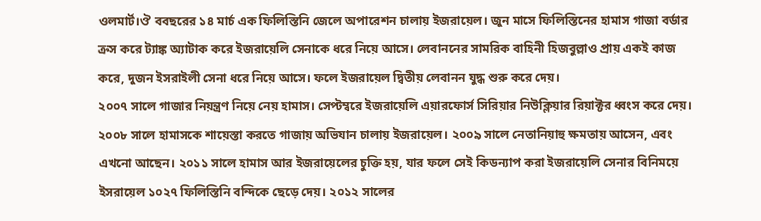ওলমার্ট।ঔ ববছরের ১৪ মার্চ এক ফিলিস্তিনি জেলে অপারেশন চালায় ইজরায়েল। জুন মাসে ফিলিস্তিনের হামাস গাজা বর্ডার ক্রস করে ট্যাঙ্ক অ্যাটাক করে ইজরায়েলি সেনাকে ধরে নিয়ে আসে। লেবাননের সামরিক বাহিনী হিজবুল্লাও প্রায় একই কাজ করে, দুজন ইসরাইলী সেনা ধরে নিয়ে আসে। ফলে ইজরায়েল দ্বিতীয় লেবানন যুদ্ধ শুরু করে দেয়।
২০০৭ সালে গাজার নিয়ন্ত্রণ নিয়ে নেয় হামাস। সেপ্টম্বরে ইজরায়েলি এয়ারফোর্স সিরিয়ার নিউক্লিয়ার রিয়াক্টর ধ্বংস করে দেয়।
২০০৮ সালে হামাসকে শায়েস্তা করতে গাজায় অভিযান চালায় ইজরায়েল। ২০০৯ সালে নেতানিয়াহু ক্ষমতায় আসেন, এবং এখনো আছেন। ২০১১ সালে হামাস আর ইজরায়েলের চুক্তি হয়, যার ফলে সেই কিডন্যাপ করা ইজরায়েলি সেনার বিনিময়ে ইসরায়েল ১০২৭ ফিলিস্তিনি বন্দিকে ছেড়ে দেয়। ২০১২ সালের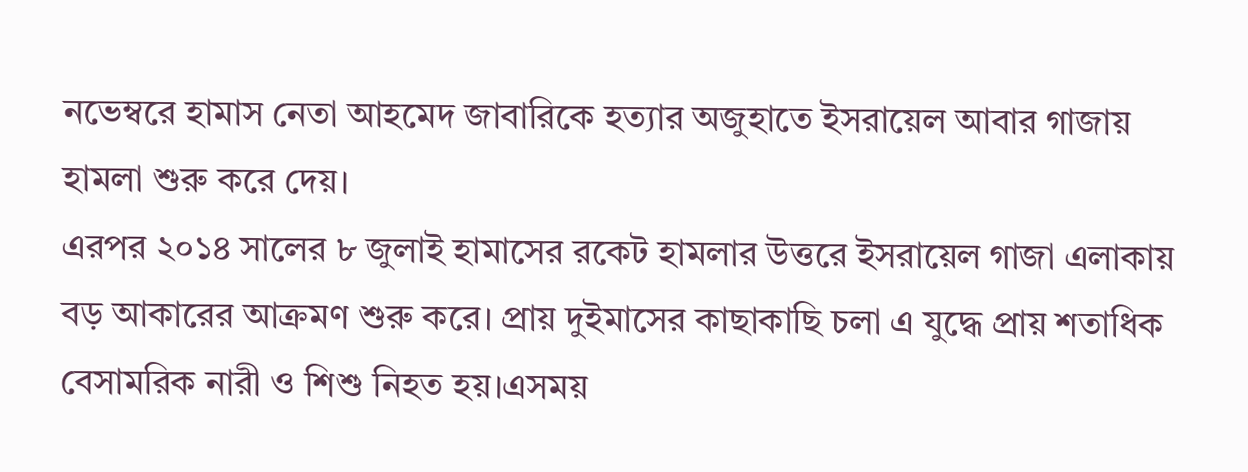নভেম্বরে হামাস নেতা আহমেদ জাবারিকে হত্যার অজুহাতে ইসরায়েল আবার গাজায় হামলা শুরু করে দেয়।
এরপর ২০১৪ সালের ৮ জুলাই হামাসের রকেট হামলার উত্তরে ইসরায়েল গাজা এলাকায় বড় আকারের আক্রমণ শুরু করে। প্রায় দুইমাসের কাছাকাছি চলা এ যুদ্ধে প্রায় শতাধিক বেসামরিক নারী ও শিশু নিহত হয়।এসময়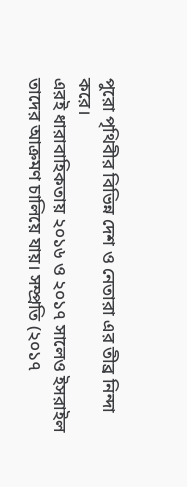পুরো পৃথিবীর বিভিন্ন দেশ ও নেতারা এর তীব্র নিন্দা করে।
এরই ধারাবাহিকতায় ২০১৬ ও ২০১৭ সালেও ইসরাইল তাদের আক্রমণ চালিয়ে যায়। সম্প্রতি (২০১৭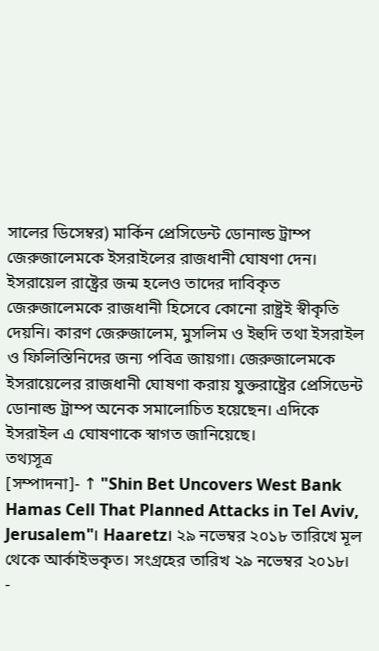সালের ডিসেম্বর) মার্কিন প্রেসিডেন্ট ডোনাল্ড ট্রাম্প জেরুজালেমকে ইসরাইলের রাজধানী ঘোষণা দেন। ইসরায়েল রাষ্ট্রের জন্ম হলেও তাদের দাবিকৃত জেরুজালেমকে রাজধানী হিসেবে কোনো রাষ্ট্রই স্বীকৃতি দেয়নি। কারণ জেরুজালেম, মুসলিম ও ইহুদি তথা ইসরাইল ও ফিলিস্তিনিদের জন্য পবিত্র জায়গা। জেরুজালেমকে ইসরায়েলের রাজধানী ঘোষণা করায় যুক্তরাষ্ট্রের প্রেসিডেন্ট ডোনাল্ড ট্রাম্প অনেক সমালোচিত হয়েছেন। এদিকে ইসরাইল এ ঘোষণাকে স্বাগত জানিয়েছে।
তথ্যসূত্র
[সম্পাদনা]- ↑ "Shin Bet Uncovers West Bank Hamas Cell That Planned Attacks in Tel Aviv, Jerusalem"। Haaretz। ২৯ নভেম্বর ২০১৮ তারিখে মূল থেকে আর্কাইভকৃত। সংগ্রহের তারিখ ২৯ নভেম্বর ২০১৮।
-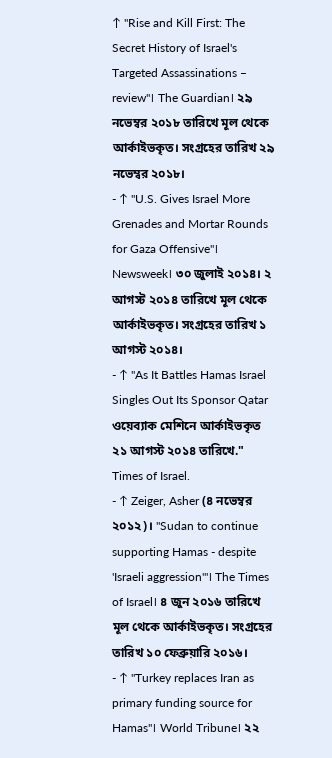↑ "Rise and Kill First: The Secret History of Israel's Targeted Assassinations – review"। The Guardian। ২৯ নভেম্বর ২০১৮ তারিখে মূল থেকে আর্কাইভকৃত। সংগ্রহের তারিখ ২৯ নভেম্বর ২০১৮।
- ↑ "U.S. Gives Israel More Grenades and Mortar Rounds for Gaza Offensive"। Newsweek। ৩০ জুলাই ২০১৪। ২ আগস্ট ২০১৪ তারিখে মূল থেকে আর্কাইভকৃত। সংগ্রহের তারিখ ১ আগস্ট ২০১৪।
- ↑ "As It Battles Hamas Israel Singles Out Its Sponsor Qatar ওয়েব্যাক মেশিনে আর্কাইভকৃত ২১ আগস্ট ২০১৪ তারিখে." Times of Israel.
- ↑ Zeiger, Asher (৪ নভেম্বর ২০১২)। "Sudan to continue supporting Hamas - despite 'Israeli aggression'"। The Times of Israel। ৪ জুন ২০১৬ তারিখে মূল থেকে আর্কাইভকৃত। সংগ্রহের তারিখ ১০ ফেব্রুয়ারি ২০১৬।
- ↑ "Turkey replaces Iran as primary funding source for Hamas"। World Tribune। ২২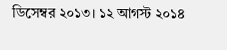ডিসেম্বর ২০১৩। ১২ আগস্ট ২০১৪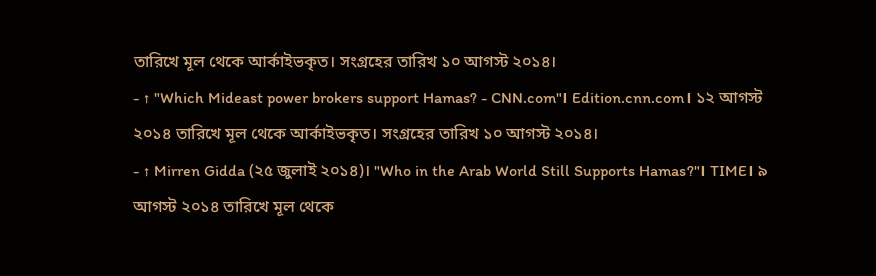তারিখে মূল থেকে আর্কাইভকৃত। সংগ্রহের তারিখ ১০ আগস্ট ২০১৪।
- ↑ "Which Mideast power brokers support Hamas? - CNN.com"। Edition.cnn.com। ১২ আগস্ট ২০১৪ তারিখে মূল থেকে আর্কাইভকৃত। সংগ্রহের তারিখ ১০ আগস্ট ২০১৪।
- ↑ Mirren Gidda (২৫ জুলাই ২০১৪)। "Who in the Arab World Still Supports Hamas?"। TIME। ৯ আগস্ট ২০১৪ তারিখে মূল থেকে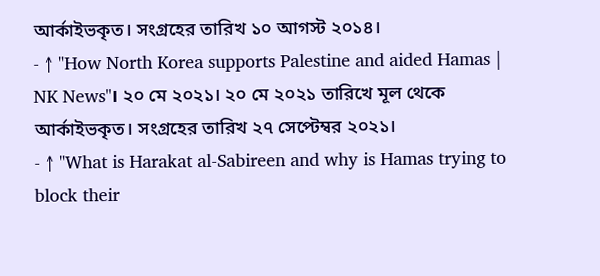আর্কাইভকৃত। সংগ্রহের তারিখ ১০ আগস্ট ২০১৪।
- ↑ "How North Korea supports Palestine and aided Hamas | NK News"। ২০ মে ২০২১। ২০ মে ২০২১ তারিখে মূল থেকে আর্কাইভকৃত। সংগ্রহের তারিখ ২৭ সেপ্টেম্বর ২০২১।
- ↑ "What is Harakat al-Sabireen and why is Hamas trying to block their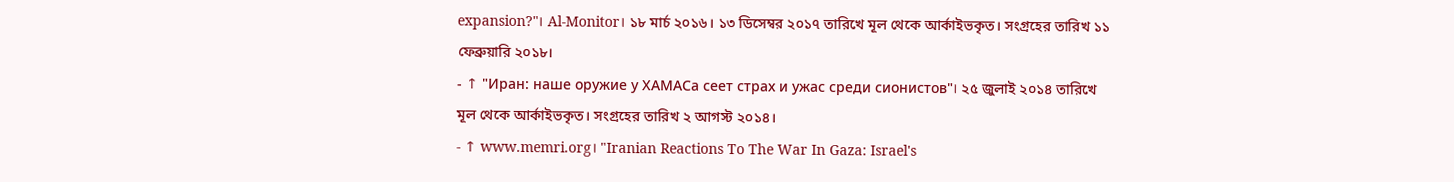expansion?"। Al-Monitor। ১৮ মার্চ ২০১৬। ১৩ ডিসেম্বর ২০১৭ তারিখে মূল থেকে আর্কাইভকৃত। সংগ্রহের তারিখ ১১ ফেব্রুয়ারি ২০১৮।
- ↑ "Иран: наше оружие у ХАМАСа сеет страх и ужас среди сионистов"। ২৫ জুলাই ২০১৪ তারিখে মূল থেকে আর্কাইভকৃত। সংগ্রহের তারিখ ২ আগস্ট ২০১৪।
- ↑ www.memri.org। "Iranian Reactions To The War In Gaza: Israel's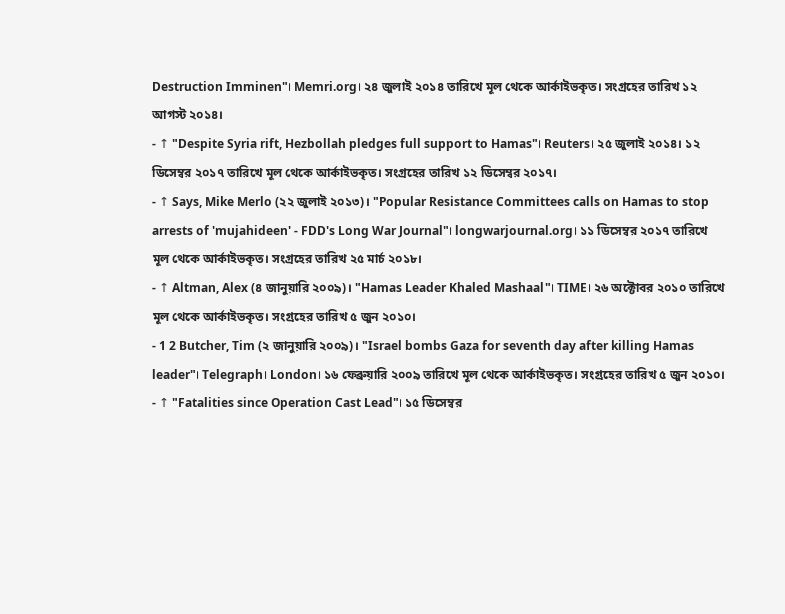Destruction Imminen"। Memri.org। ২৪ জুলাই ২০১৪ তারিখে মূল থেকে আর্কাইভকৃত। সংগ্রহের তারিখ ১২ আগস্ট ২০১৪।
- ↑ "Despite Syria rift, Hezbollah pledges full support to Hamas"। Reuters। ২৫ জুলাই ২০১৪। ১২ ডিসেম্বর ২০১৭ তারিখে মূল থেকে আর্কাইভকৃত। সংগ্রহের তারিখ ১২ ডিসেম্বর ২০১৭।
- ↑ Says, Mike Merlo (২২ জুলাই ২০১৩)। "Popular Resistance Committees calls on Hamas to stop arrests of 'mujahideen' - FDD's Long War Journal"। longwarjournal.org। ১১ ডিসেম্বর ২০১৭ তারিখে মূল থেকে আর্কাইভকৃত। সংগ্রহের তারিখ ২৫ মার্চ ২০১৮।
- ↑ Altman, Alex (৪ জানুয়ারি ২০০৯)। "Hamas Leader Khaled Mashaal"। TIME। ২৬ অক্টোবর ২০১০ তারিখে মূল থেকে আর্কাইভকৃত। সংগ্রহের তারিখ ৫ জুন ২০১০।
- 1 2 Butcher, Tim (২ জানুয়ারি ২০০৯)। "Israel bombs Gaza for seventh day after killing Hamas leader"। Telegraph। London। ১৬ ফেব্রুয়ারি ২০০৯ তারিখে মূল থেকে আর্কাইভকৃত। সংগ্রহের তারিখ ৫ জুন ২০১০।
- ↑ "Fatalities since Operation Cast Lead"। ১৫ ডিসেম্বর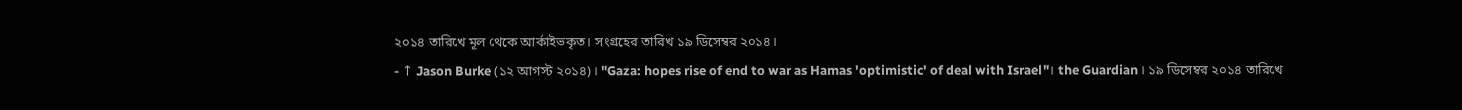২০১৪ তারিখে মূল থেকে আর্কাইভকৃত। সংগ্রহের তারিখ ১৯ ডিসেম্বর ২০১৪।
- ↑ Jason Burke (১২ আগস্ট ২০১৪)। "Gaza: hopes rise of end to war as Hamas 'optimistic' of deal with Israel"। the Guardian। ১৯ ডিসেম্বর ২০১৪ তারিখে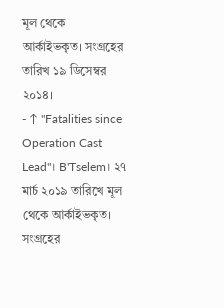মূল থেকে আর্কাইভকৃত। সংগ্রহের তারিখ ১৯ ডিসেম্বর ২০১৪।
- ↑ "Fatalities since Operation Cast Lead"। B'Tselem। ২৭ মার্চ ২০১৯ তারিখে মূল থেকে আর্কাইভকৃত। সংগ্রহের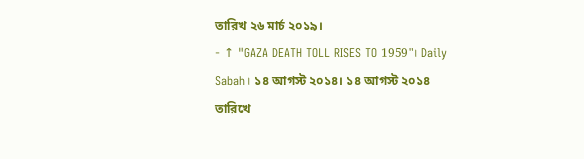তারিখ ২৬ মার্চ ২০১৯।
- ↑ "GAZA DEATH TOLL RISES TO 1959"। Daily Sabah। ১৪ আগস্ট ২০১৪। ১৪ আগস্ট ২০১৪ তারিখে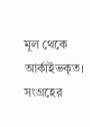মূল থেকে আর্কাইভকৃত। সংগ্রহের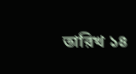তারিখ ১৪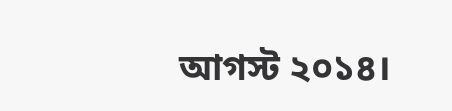আগস্ট ২০১৪।